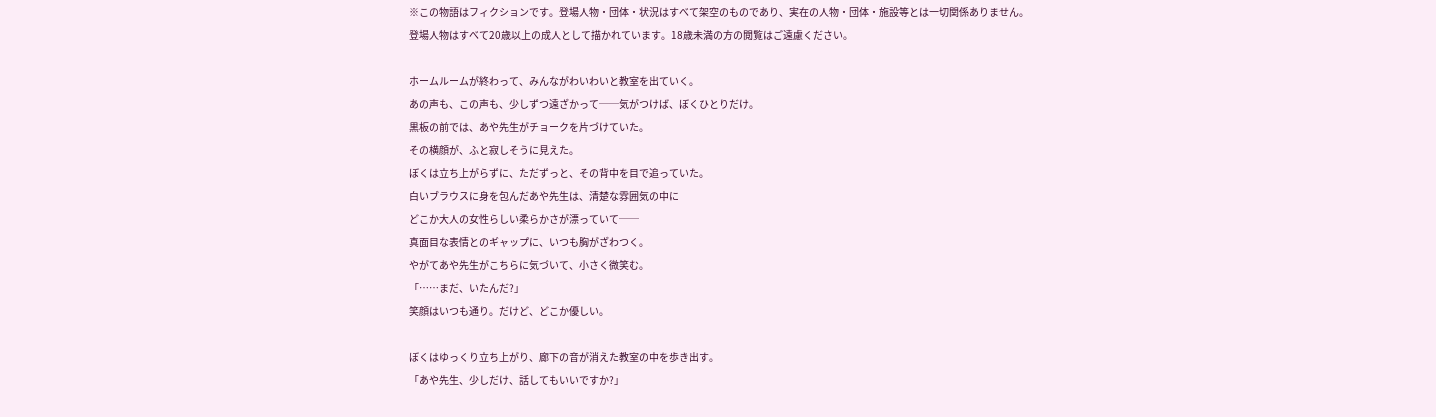※この物語はフィクションです。登場人物・団体・状況はすべて架空のものであり、実在の人物・団体・施設等とは一切関係ありません。
登場人物はすべて20歳以上の成人として描かれています。18歳未満の方の閲覧はご遠慮ください。

ホームルームが終わって、みんながわいわいと教室を出ていく。
あの声も、この声も、少しずつ遠ざかって──気がつけば、ぼくひとりだけ。
黒板の前では、あや先生がチョークを片づけていた。
その横顔が、ふと寂しそうに見えた。
ぼくは立ち上がらずに、ただずっと、その背中を目で追っていた。
白いブラウスに身を包んだあや先生は、清楚な雰囲気の中に
どこか大人の女性らしい柔らかさが漂っていて──
真面目な表情とのギャップに、いつも胸がざわつく。
やがてあや先生がこちらに気づいて、小さく微笑む。
「……まだ、いたんだ?」
笑顔はいつも通り。だけど、どこか優しい。

ぼくはゆっくり立ち上がり、廊下の音が消えた教室の中を歩き出す。
「あや先生、少しだけ、話してもいいですか?」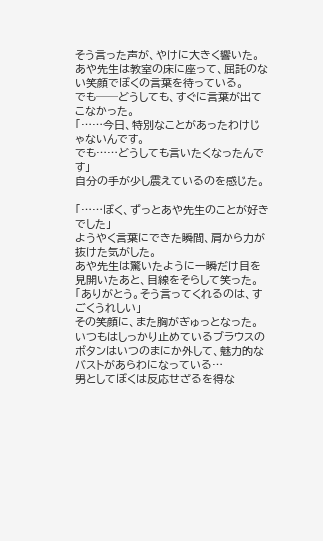そう言った声が、やけに大きく響いた。
あや先生は教室の床に座って、屈託のない笑顔でぼくの言葉を待っている。
でも──どうしても、すぐに言葉が出てこなかった。
「……今日、特別なことがあったわけじゃないんです。
でも……どうしても言いたくなったんです」
自分の手が少し震えているのを感じた。

「……ぼく、ずっとあや先生のことが好きでした」
ようやく言葉にできた瞬間、肩から力が抜けた気がした。
あや先生は驚いたように一瞬だけ目を見開いたあと、目線をそらして笑った。
「ありがとう。そう言ってくれるのは、すごくうれしい」
その笑顔に、また胸がぎゅっとなった。
いつもはしっかり止めているブラウスのボタンはいつのまにか外して、魅力的なバストがあらわになっている…
男としてぼくは反応せざるを得な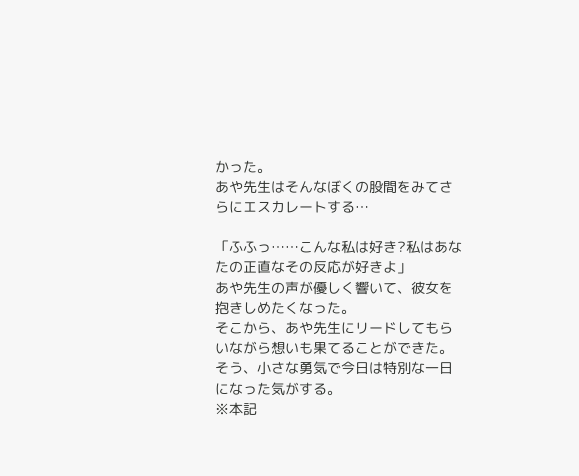かった。
あや先生はそんなぼくの股間をみてさらにエスカレートする…

「ふふっ……こんな私は好き?私はあなたの正直なその反応が好きよ」
あや先生の声が優しく響いて、彼女を抱きしめたくなった。
そこから、あや先生にリードしてもらいながら想いも果てることができた。
そう、小さな勇気で今日は特別な一日になった気がする。
※本記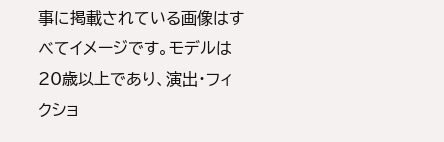事に掲載されている画像はすべてイメージです。モデルは20歳以上であり、演出・フィクショ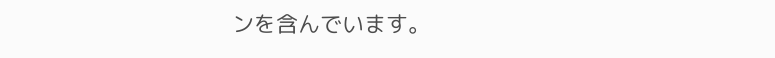ンを含んでいます。